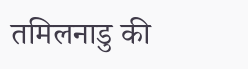तमिलनाडु की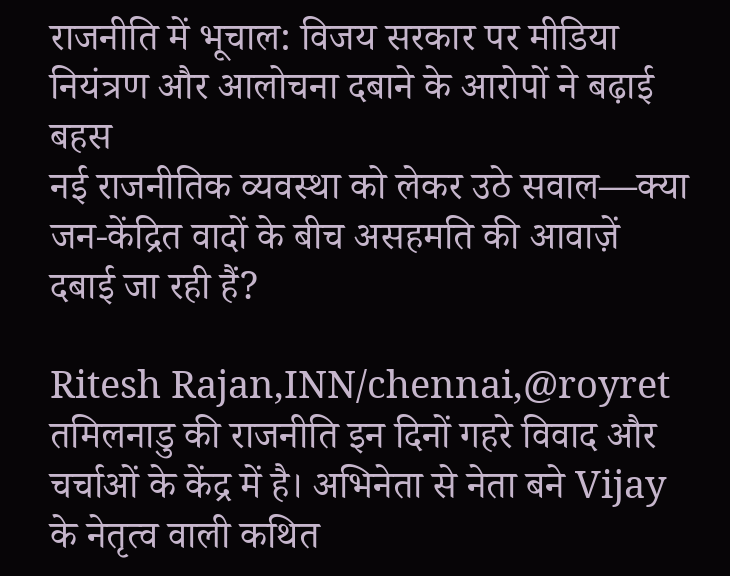राजनीति में भूचाल: विजय सरकार पर मीडिया नियंत्रण और आलोचना दबाने के आरोपों ने बढ़ाई बहस
नई राजनीतिक व्यवस्था को लेकर उठे सवाल—क्या जन-केंद्रित वादों के बीच असहमति की आवाज़ें दबाई जा रही हैं?

Ritesh Rajan,INN/chennai,@royret
तमिलनाडु की राजनीति इन दिनों गहरे विवाद और चर्चाओं के केंद्र में है। अभिनेता से नेता बने Vijay के नेतृत्व वाली कथित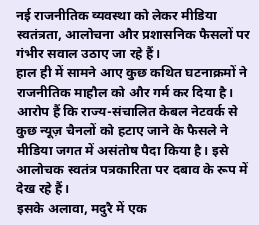नई राजनीतिक व्यवस्था को लेकर मीडिया स्वतंत्रता, आलोचना और प्रशासनिक फैसलों पर गंभीर सवाल उठाए जा रहे हैं।
हाल ही में सामने आए कुछ कथित घटनाक्रमों ने राजनीतिक माहौल को और गर्म कर दिया है। आरोप हैं कि राज्य-संचालित केबल नेटवर्क से कुछ न्यूज़ चैनलों को हटाए जाने के फैसले ने मीडिया जगत में असंतोष पैदा किया है। इसे आलोचक स्वतंत्र पत्रकारिता पर दबाव के रूप में देख रहे हैं।
इसके अलावा, मदुरै में एक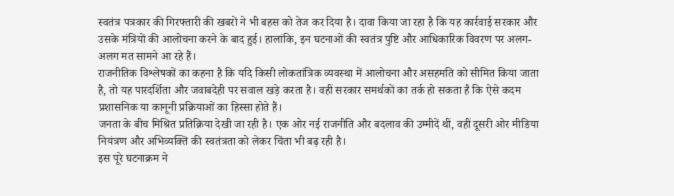स्वतंत्र पत्रकार की गिरफ्तारी की खबरों ने भी बहस को तेज कर दिया है। दावा किया जा रहा है कि यह कार्रवाई सरकार और उसके मंत्रियों की आलोचना करने के बाद हुई। हालांकि, इन घटनाओं की स्वतंत्र पुष्टि और आधिकारिक विवरण पर अलग-अलग मत सामने आ रहे हैं।
राजनीतिक विश्लेषकों का कहना है कि यदि किसी लोकतांत्रिक व्यवस्था में आलोचना और असहमति को सीमित किया जाता है, तो यह पारदर्शिता और जवाबदेही पर सवाल खड़े करता है। वहीं सरकार समर्थकों का तर्क हो सकता है कि ऐसे कदम प्रशासनिक या कानूनी प्रक्रियाओं का हिस्सा होते हैं।
जनता के बीच मिश्रित प्रतिक्रिया देखी जा रही है। एक ओर नई राजनीति और बदलाव की उम्मीदें थीं, वहीं दूसरी ओर मीडिया नियंत्रण और अभिव्यक्ति की स्वतंत्रता को लेकर चिंता भी बढ़ रही है।
इस पूरे घटनाक्रम ने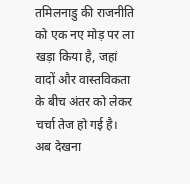तमिलनाडु की राजनीति को एक नए मोड़ पर ला खड़ा किया है, जहां वादों और वास्तविकता के बीच अंतर को लेकर चर्चा तेज हो गई है।
अब देखना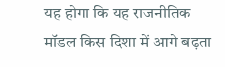यह होगा कि यह राजनीतिक मॉडल किस दिशा में आगे बढ़ता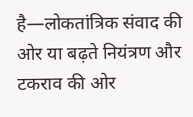है—लोकतांत्रिक संवाद की ओर या बढ़ते नियंत्रण और टकराव की ओर